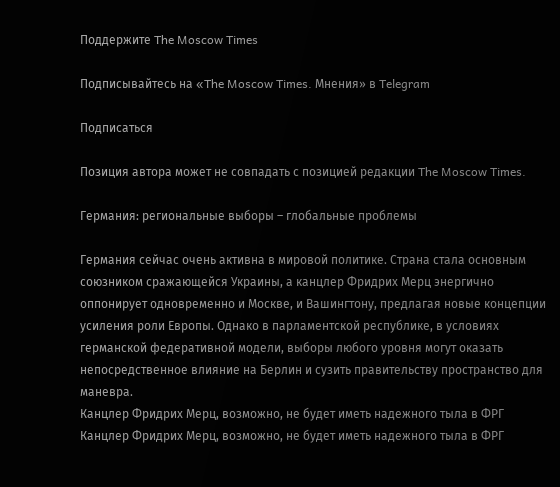Поддержите The Moscow Times

Подписывайтесь на «The Moscow Times. Мнения» в Telegram

Подписаться

Позиция автора может не совпадать с позицией редакции The Moscow Times.

Германия: региональные выборы – глобальные проблемы

Германия сейчас очень активна в мировой политике. Страна стала основным союзником сражающейся Украины, а канцлер Фридрих Мерц энергично оппонирует одновременно и Москве, и Вашингтону, предлагая новые концепции усиления роли Европы. Однако в парламентской республике, в условиях германской федеративной модели, выборы любого уровня могут оказать непосредственное влияние на Берлин и сузить правительству пространство для маневра.
Канцлер Фридрих Мерц, возможно, не будет иметь надежного тыла в ФРГ
Канцлер Фридрих Мерц, возможно, не будет иметь надежного тыла в ФРГ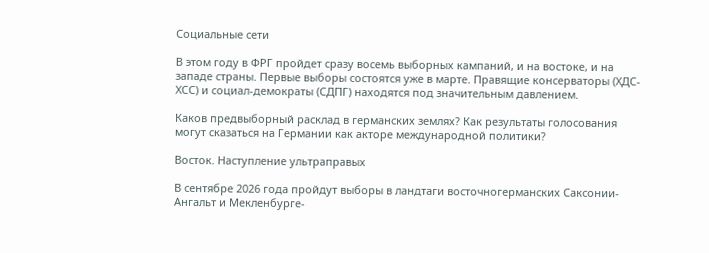Социальные сети

В этом году в ФРГ пройдет сразу восемь выборных кампаний, и на востоке, и на западе страны. Первые выборы состоятся уже в марте. Правящие консерваторы (ХДС-ХСС) и социал-демократы (СДПГ) находятся под значительным давлением.

Каков предвыборный расклад в германских землях? Как результаты голосования могут сказаться на Германии как акторе международной политики?

Восток. Наступление ультраправых

В сентябре 2026 года пройдут выборы в ландтаги восточногерманских Саксонии-Ангальт и Мекленбурге-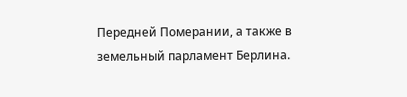Передней Померании, а также в земельный парламент Берлина.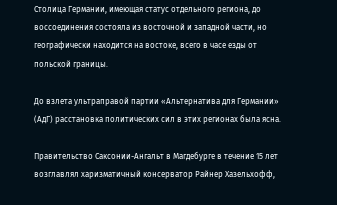Столица Германии, имеющая статус отдельного региона, до воссоединения состояла из восточной и западной части, но географически находится на востоке, всего в часе езды от польской границы.

До взлета ультраправой партии «Альтернатива для Германии» (АдГ) расстановка политических сил в этих регионах была ясна.

Правительство Саксонии-Ангальт в Магдебурге в течение 15 лет возглавлял харизматичный консерватор Райнер Хазельхофф,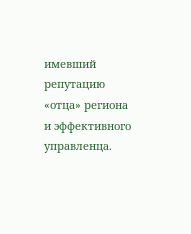имевший репутацию «отца» региона и эффективного управленца.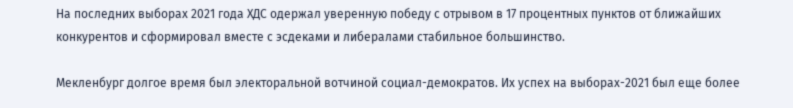На последних выборах 2021 года ХДС одержал уверенную победу с отрывом в 17 процентных пунктов от ближайших конкурентов и сформировал вместе с эсдеками и либералами стабильное большинство.

Мекленбург долгое время был электоральной вотчиной социал-демократов. Их успех на выборах-2021 был еще более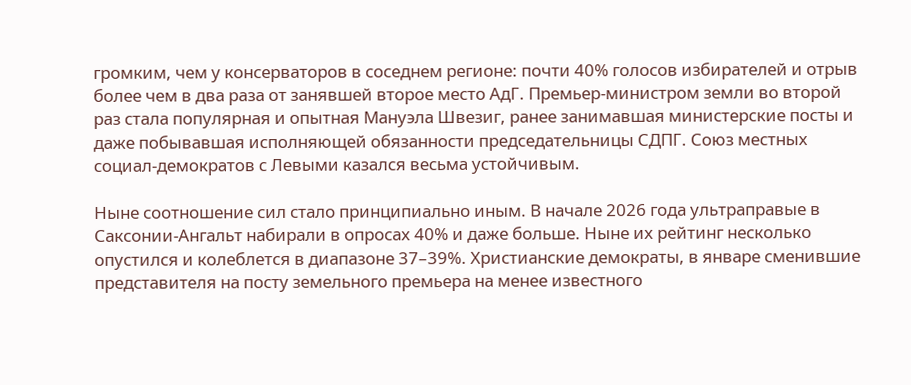громким, чем у консерваторов в соседнем регионе: почти 40% голосов избирателей и отрыв более чем в два раза от занявшей второе место АдГ. Премьер-министром земли во второй раз стала популярная и опытная Мануэла Швезиг, ранее занимавшая министерские посты и даже побывавшая исполняющей обязанности председательницы СДПГ. Союз местных социал-демократов с Левыми казался весьма устойчивым.

Ныне соотношение сил стало принципиально иным. В начале 2026 года ультраправые в Саксонии-Ангальт набирали в опросах 40% и даже больше. Ныне их рейтинг несколько опустился и колеблется в диапазоне 37–39%. Христианские демократы, в январе сменившие представителя на посту земельного премьера на менее известного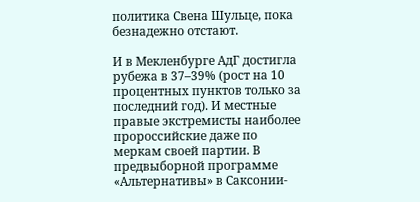политика Свена Шульце, пока безнадежно отстают.

И в Мекленбурге АдГ достигла рубежа в 37–39% (рост на 10 процентных пунктов только за последний год). И местные правые экстремисты наиболее пророссийские даже по меркам своей партии. В предвыборной программе «Альтернативы» в Саксонии-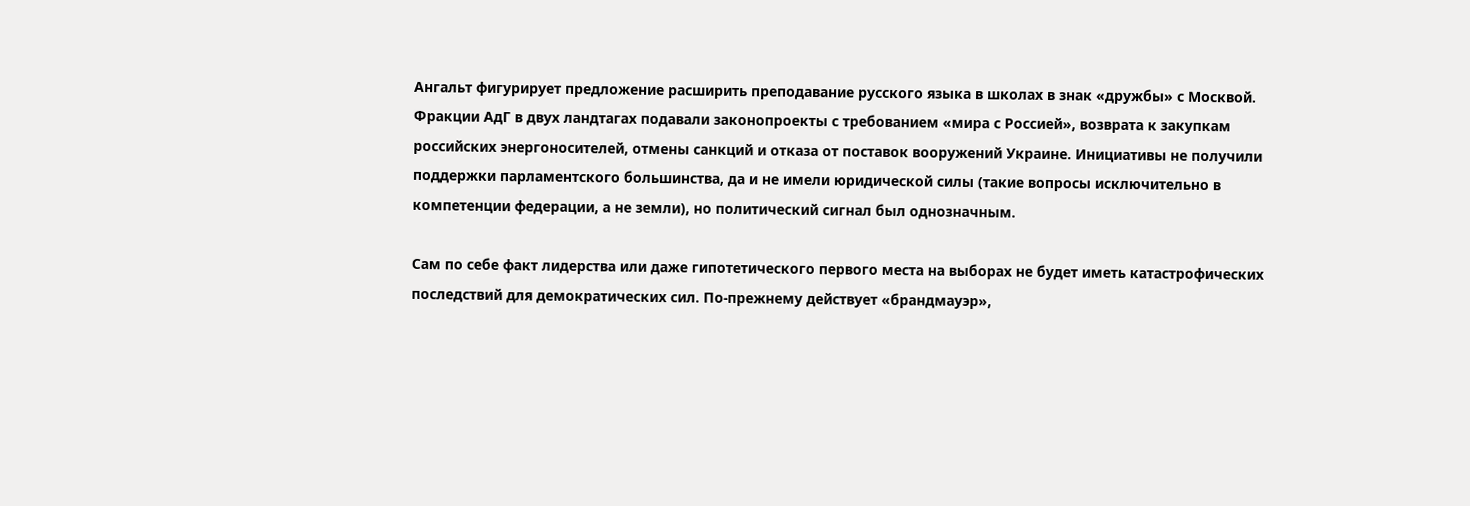Ангальт фигурирует предложение расширить преподавание русского языка в школах в знак «дружбы» с Москвой. Фракции АдГ в двух ландтагах подавали законопроекты с требованием «мира с Россией», возврата к закупкам российских энергоносителей, отмены санкций и отказа от поставок вооружений Украине. Инициативы не получили поддержки парламентского большинства, да и не имели юридической силы (такие вопросы исключительно в компетенции федерации, а не земли), но политический сигнал был однозначным.

Сам по себе факт лидерства или даже гипотетического первого места на выборах не будет иметь катастрофических последствий для демократических сил. По-прежнему действует «брандмауэр»,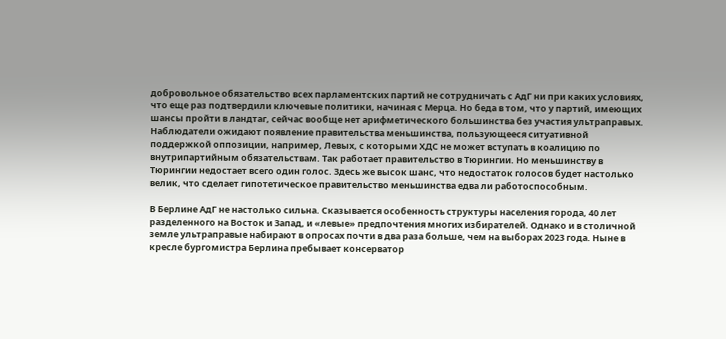добровольное обязательство всех парламентских партий не сотрудничать с АдГ ни при каких условиях, что еще раз подтвердили ключевые политики, начиная с Мерца. Но беда в том, что у партий, имеющих шансы пройти в ландтаг, сейчас вообще нет арифметического большинства без участия ультраправых. Наблюдатели ожидают появление правительства меньшинства, пользующееся ситуативной поддержкой оппозиции, например, Левых, с которыми ХДС не может вступать в коалицию по внутрипартийным обязательствам. Так работает правительство в Тюрингии. Но меньшинству в Тюрингии недостает всего один голос. Здесь же высок шанс, что недостаток голосов будет настолько велик, что сделает гипотетическое правительство меньшинства едва ли работоспособным.

В Берлине АдГ не настолько сильна. Сказывается особенность структуры населения города, 40 лет разделенного на Восток и Запад, и «левые» предпочтения многих избирателей. Однако и в столичной земле ультраправые набирают в опросах почти в два раза больше, чем на выборах 2023 года. Ныне в кресле бургомистра Берлина пребывает консерватор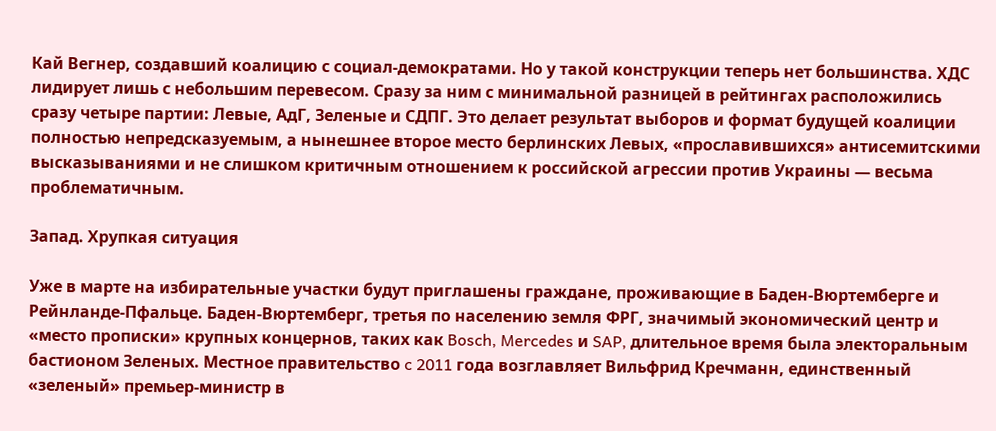Кай Вегнер, создавший коалицию с социал-демократами. Но у такой конструкции теперь нет большинства. ХДС лидирует лишь с небольшим перевесом. Сразу за ним с минимальной разницей в рейтингах расположились сразу четыре партии: Левые, АдГ, Зеленые и СДПГ. Это делает результат выборов и формат будущей коалиции полностью непредсказуемым, а нынешнее второе место берлинских Левых, «прославившихся» антисемитскими высказываниями и не слишком критичным отношением к российской агрессии против Украины — весьма проблематичным.

Запад. Хрупкая ситуация

Уже в марте на избирательные участки будут приглашены граждане, проживающие в Баден-Вюртемберге и Рейнланде-Пфальце. Баден-Вюртемберг, третья по населению земля ФРГ, значимый экономический центр и «место прописки» крупных концернов, таких как Bosch, Mercedes и SAP, длительное время была электоральным бастионом Зеленых. Местное правительство c 2011 года возглавляет Вильфрид Кречманн, единственный «зеленый» премьер-министр в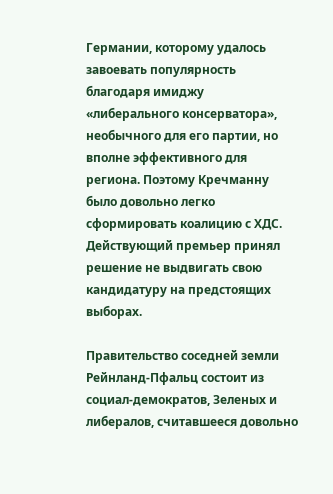Германии, которому удалось завоевать популярность благодаря имиджу «либерального консерватора», необычного для его партии, но вполне эффективного для региона. Поэтому Кречманну было довольно легко сформировать коалицию с ХДС. Действующий премьер принял решение не выдвигать свою кандидатуру на предстоящих выборах.

Правительство соседней земли Рейнланд-Пфальц состоит из социал-демократов, Зеленых и либералов, считавшееся довольно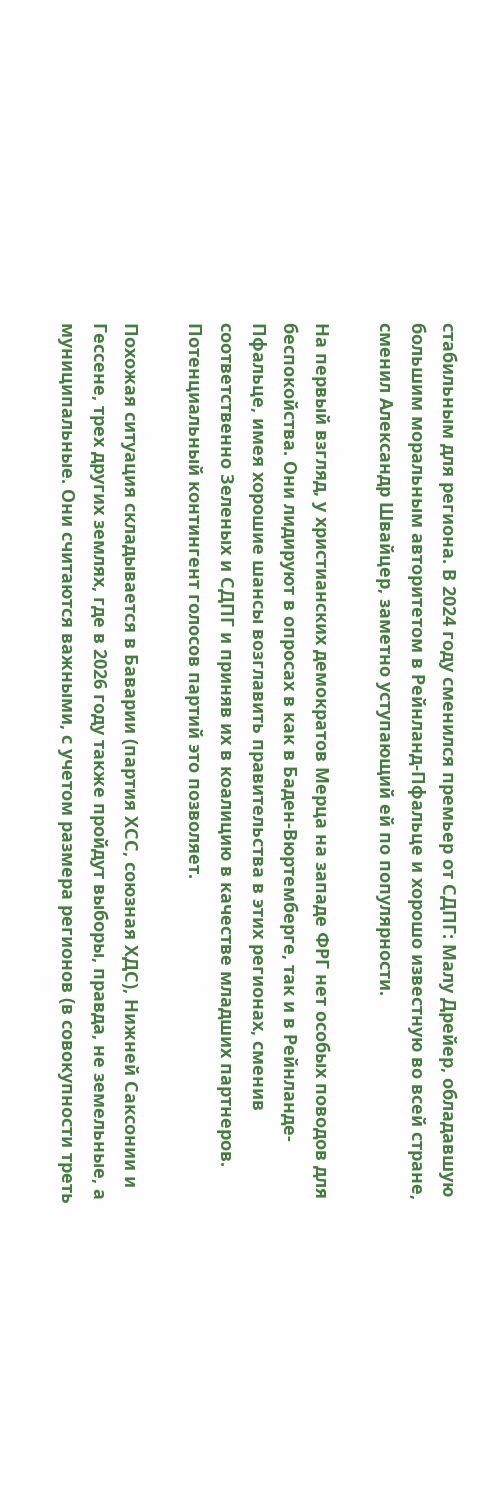стабильным для региона. В 2024 году сменился премьер от СДПГ: Малу Дрейер, обладавшую большим моральным авторитетом в Рейнланд-Пфальце и хорошо известную во всей стране, сменил Александр Швайцер, заметно уступающий ей по популярности.

На первый взгляд, у христианских демократов Мерца на западе ФРГ нет особых поводов для беспокойства. Они лидируют в опросах в как в Баден-Вюртемберге, так и в Рейнланде-Пфальце, имея хорошие шансы возглавить правительства в этих регионах, сменив соответственно Зеленых и СДПГ и приняв их в коалицию в качестве младших партнеров. Потенциальный контингент голосов партий это позволяет.

Похожая ситуация складывается в Баварии (партия ХСС, союзная ХДС), Нижней Саксонии и Гессене, трех других землях, где в 2026 году также пройдут выборы, правда, не земельные, а муниципальные. Они считаются важными, с учетом размера регионов (в совокупности треть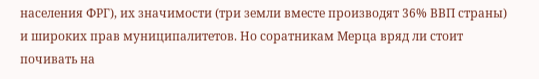населения ФРГ), их значимости (три земли вместе производят 36% ВВП страны) и широких прав муниципалитетов. Но соратникам Мерца вряд ли стоит почивать на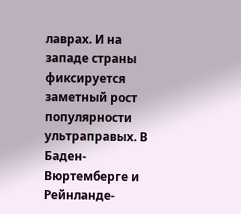лаврах. И на западе страны фиксируется заметный рост популярности ультраправых. В Баден-Вюртемберге и Рейнланде-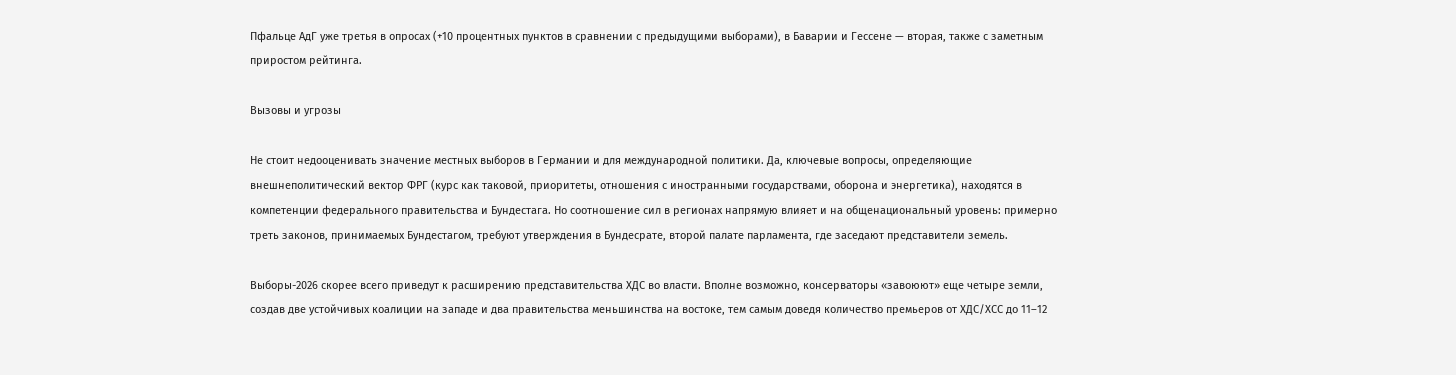Пфальце АдГ уже третья в опросах (+10 процентных пунктов в сравнении с предыдущими выборами), в Баварии и Гессене — вторая, также с заметным приростом рейтинга.

Вызовы и угрозы

Не стоит недооценивать значение местных выборов в Германии и для международной политики. Да, ключевые вопросы, определяющие внешнеполитический вектор ФРГ (курс как таковой, приоритеты, отношения с иностранными государствами, оборона и энергетика), находятся в компетенции федерального правительства и Бундестага. Но соотношение сил в регионах напрямую влияет и на общенациональный уровень: примерно треть законов, принимаемых Бундестагом, требуют утверждения в Бундесрате, второй палате парламента, где заседают представители земель.

Выборы-2026 скорее всего приведут к расширению представительства ХДС во власти. Вполне возможно, консерваторы «завоюют» еще четыре земли, создав две устойчивых коалиции на западе и два правительства меньшинства на востоке, тем самым доведя количество премьеров от ХДС/ХСС до 11–12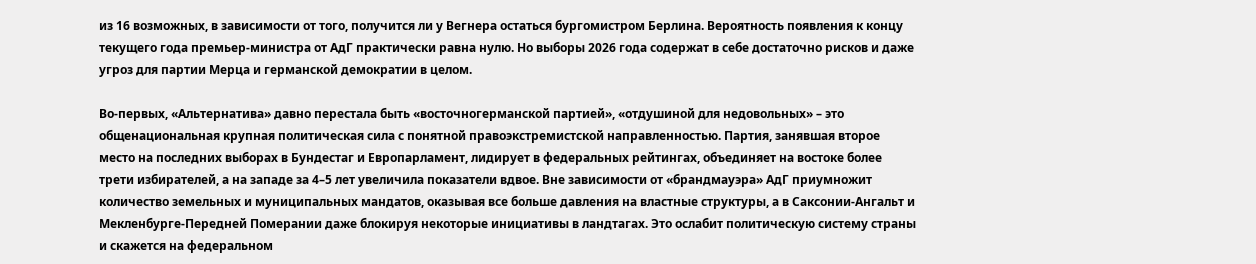из 16 возможных, в зависимости от того, получится ли у Вегнера остаться бургомистром Берлина. Вероятность появления к концу текущего года премьер-министра от АдГ практически равна нулю. Но выборы 2026 года содержат в себе достаточно рисков и даже угроз для партии Мерца и германской демократии в целом.

Во-первых, «Альтернатива» давно перестала быть «восточногерманской партией», «отдушиной для недовольных» – это общенациональная крупная политическая сила с понятной правоэкстремистской направленностью. Партия, занявшая второе место на последних выборах в Бундестаг и Европарламент, лидирует в федеральных рейтингах, объединяет на востоке более трети избирателей, а на западе за 4–5 лет увеличила показатели вдвое. Вне зависимости от «брандмауэра» АдГ приумножит количество земельных и муниципальных мандатов, оказывая все больше давления на властные структуры, а в Саксонии-Ангальт и Мекленбурге-Передней Померании даже блокируя некоторые инициативы в ландтагах. Это ослабит политическую систему страны и скажется на федеральном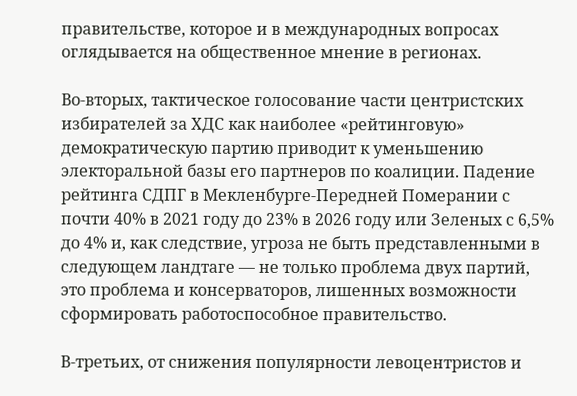правительстве, которое и в международных вопросах оглядывается на общественное мнение в регионах.

Во-вторых, тактическое голосование части центристских избирателей за ХДС как наиболее «рейтинговую» демократическую партию приводит к уменьшению электоральной базы его партнеров по коалиции. Падение рейтинга СДПГ в Мекленбурге-Передней Померании с почти 40% в 2021 году до 23% в 2026 году или Зеленых с 6,5% до 4% и, как следствие, угроза не быть представленными в следующем ландтаге — не только проблема двух партий, это проблема и консерваторов, лишенных возможности сформировать работоспособное правительство.

В-третьих, от снижения популярности левоцентристов и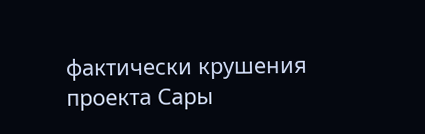фактически крушения проекта Сары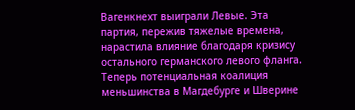Вагенкнехт выиграли Левые. Эта партия, пережив тяжелые времена, нарастила влияние благодаря кризису остального германского левого фланга. Теперь потенциальная коалиция меньшинства в Магдебурге и Шверине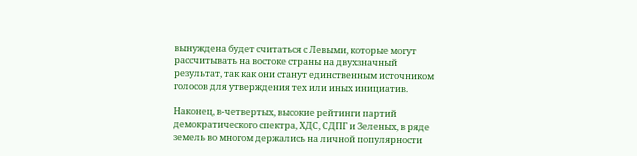вынуждена будет считаться с Левыми, которые могут рассчитывать на востоке страны на двухзначный результат, так как они станут единственным источником голосов для утверждения тех или иных инициатив.

Наконец, в-четвертых, высокие рейтинги партий демократического спектра, ХДС, СДПГ и Зеленых, в ряде земель во многом держались на личной популярности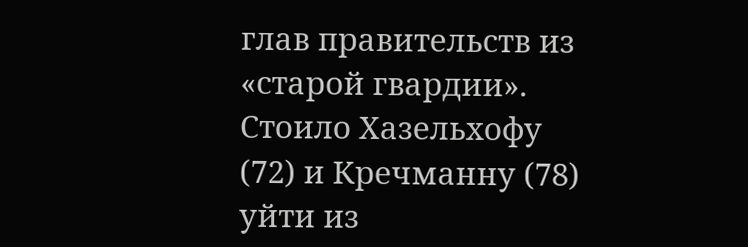глав правительств из «старой гвардии». Стоило Хазельхофу (72) и Кречманну (78) уйти из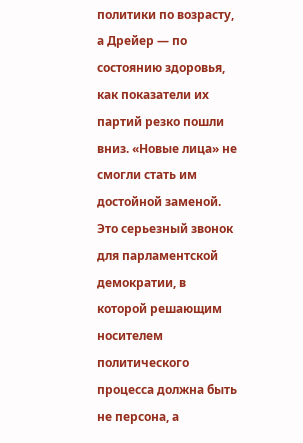политики по возрасту, а Дрейер — по состоянию здоровья, как показатели их партий резко пошли вниз. «Новые лица» не смогли стать им достойной заменой. Это серьезный звонок для парламентской демократии, в которой решающим носителем политического процесса должна быть не персона, а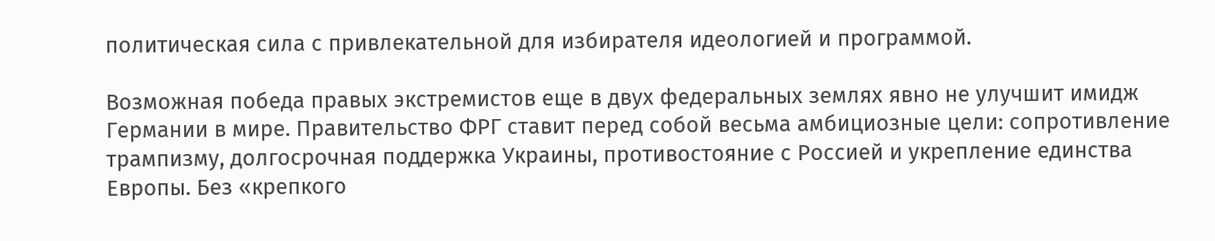политическая сила с привлекательной для избирателя идеологией и программой.

Возможная победа правых экстремистов еще в двух федеральных землях явно не улучшит имидж Германии в мире. Правительство ФРГ ставит перед собой весьма амбициозные цели: сопротивление трампизму, долгосрочная поддержка Украины, противостояние с Россией и укрепление единства Европы. Без «крепкого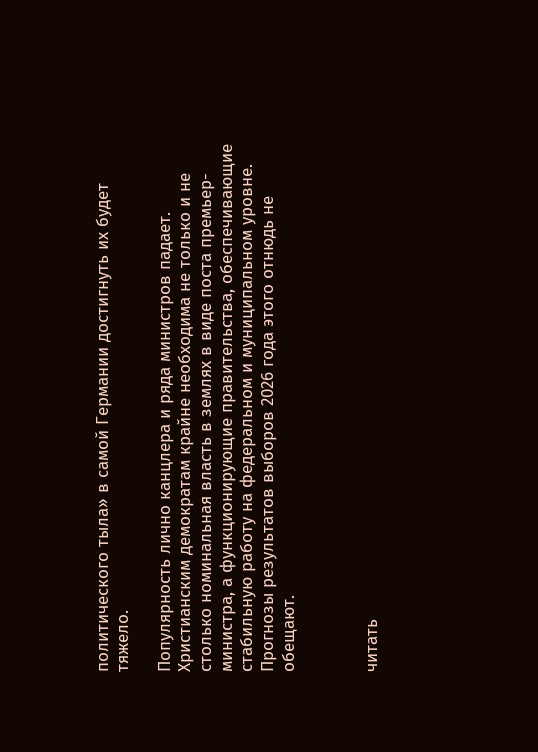политического тыла» в самой Германии достигнуть их будет тяжело.

Популярность лично канцлера и ряда министров падает. Христианским демократам крайне необходима не только и не столько номинальная власть в землях в виде поста премьер-министра, а функционирующие правительства, обеспечивающие стабильную работу на федеральном и муниципальном уровне. Прогнозы результатов выборов 2026 года этого отнюдь не обещают.



читать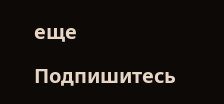еще

Подпишитесь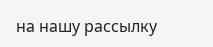на нашу рассылку